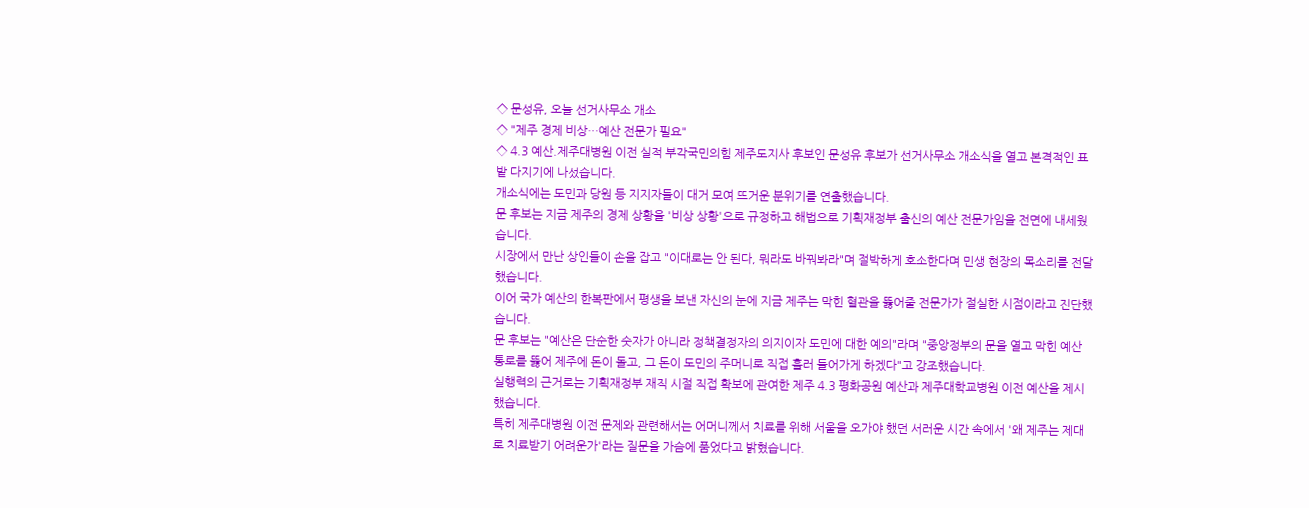◇ 문성유, 오늘 선거사무소 개소
◇ "제주 경제 비상…예산 전문가 필요"
◇ 4.3 예산.제주대병원 이전 실적 부각국민의힘 제주도지사 후보인 문성유 후보가 선거사무소 개소식을 열고 본격적인 표밭 다지기에 나섰습니다.
개소식에는 도민과 당원 등 지지자들이 대거 모여 뜨거운 분위기를 연출했습니다.
문 후보는 지금 제주의 경제 상황을 '비상 상황'으로 규정하고 해법으로 기획재정부 출신의 예산 전문가임을 전면에 내세웠습니다.
시장에서 만난 상인들이 손을 잡고 "이대로는 안 된다, 뭐라도 바꿔봐라"며 절박하게 호소한다며 민생 현장의 목소리를 전달했습니다.
이어 국가 예산의 한복판에서 평생을 보낸 자신의 눈에 지금 제주는 막힌 혈관을 뚫어줄 전문가가 절실한 시점이라고 진단했습니다.
문 후보는 "예산은 단순한 숫자가 아니라 정책결정자의 의지이자 도민에 대한 예의"라며 "중앙정부의 문을 열고 막힌 예산 통로를 뚫어 제주에 돈이 돌고, 그 돈이 도민의 주머니로 직접 흘러 들어가게 하겠다"고 강조했습니다.
실행력의 근거로는 기획재정부 재직 시절 직접 확보에 관여한 제주 4.3 평화공원 예산과 제주대학교병원 이전 예산을 제시했습니다.
특히 제주대병원 이전 문제와 관련해서는 어머니께서 치료를 위해 서울을 오가야 했던 서러운 시간 속에서 '왜 제주는 제대로 치료받기 어려운가'라는 질문을 가슴에 품었다고 밝혔습니다.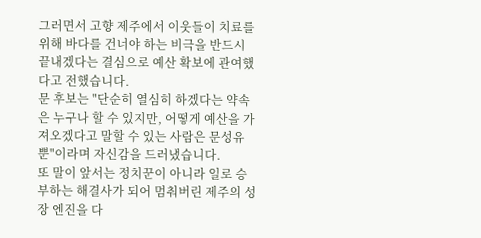그러면서 고향 제주에서 이웃들이 치료를 위해 바다를 건너야 하는 비극을 반드시 끝내겠다는 결심으로 예산 확보에 관여했다고 전했습니다.
문 후보는 "단순히 열심히 하겠다는 약속은 누구나 할 수 있지만, 어떻게 예산을 가져오겠다고 말할 수 있는 사람은 문성유뿐"이라며 자신감을 드러냈습니다.
또 말이 앞서는 정치꾼이 아니라 일로 승부하는 해결사가 되어 멈춰버린 제주의 성장 엔진을 다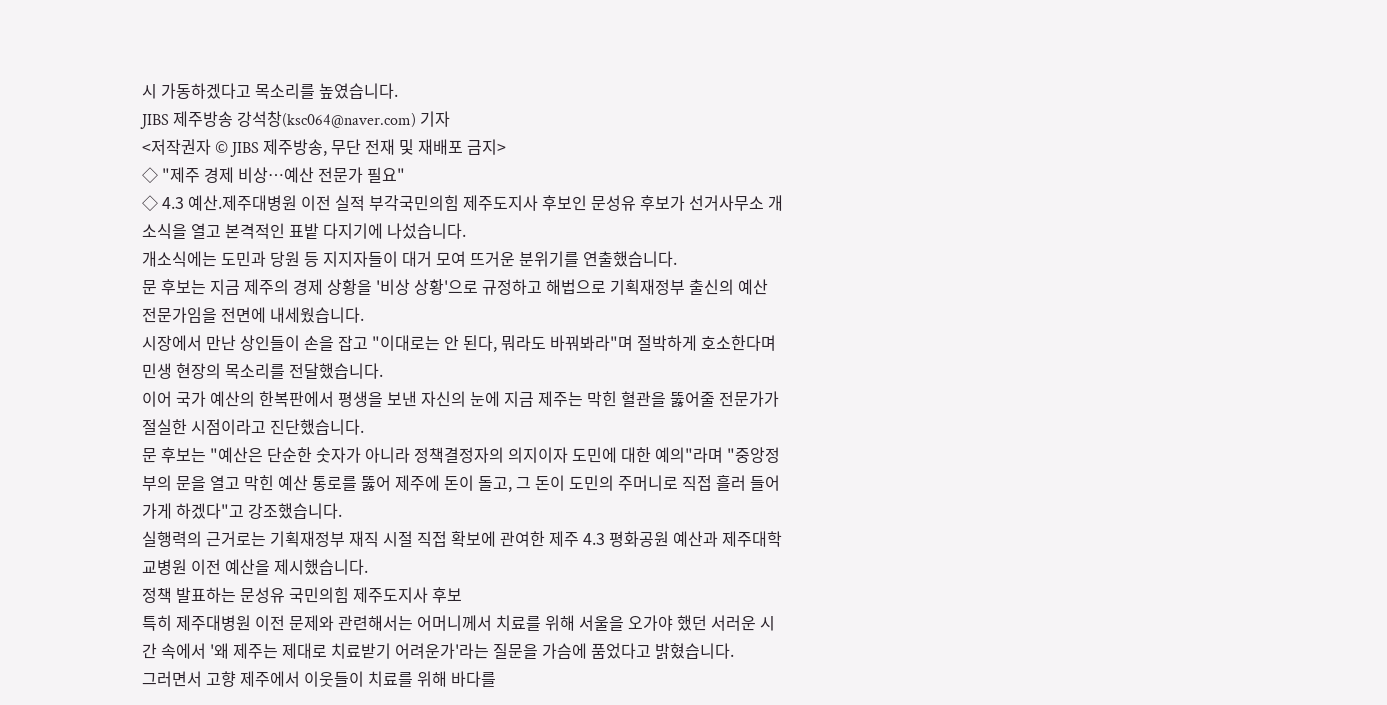시 가동하겠다고 목소리를 높였습니다.
JIBS 제주방송 강석창(ksc064@naver.com) 기자
<저작권자 © JIBS 제주방송, 무단 전재 및 재배포 금지>
◇ "제주 경제 비상…예산 전문가 필요"
◇ 4.3 예산.제주대병원 이전 실적 부각국민의힘 제주도지사 후보인 문성유 후보가 선거사무소 개소식을 열고 본격적인 표밭 다지기에 나섰습니다.
개소식에는 도민과 당원 등 지지자들이 대거 모여 뜨거운 분위기를 연출했습니다.
문 후보는 지금 제주의 경제 상황을 '비상 상황'으로 규정하고 해법으로 기획재정부 출신의 예산 전문가임을 전면에 내세웠습니다.
시장에서 만난 상인들이 손을 잡고 "이대로는 안 된다, 뭐라도 바꿔봐라"며 절박하게 호소한다며 민생 현장의 목소리를 전달했습니다.
이어 국가 예산의 한복판에서 평생을 보낸 자신의 눈에 지금 제주는 막힌 혈관을 뚫어줄 전문가가 절실한 시점이라고 진단했습니다.
문 후보는 "예산은 단순한 숫자가 아니라 정책결정자의 의지이자 도민에 대한 예의"라며 "중앙정부의 문을 열고 막힌 예산 통로를 뚫어 제주에 돈이 돌고, 그 돈이 도민의 주머니로 직접 흘러 들어가게 하겠다"고 강조했습니다.
실행력의 근거로는 기획재정부 재직 시절 직접 확보에 관여한 제주 4.3 평화공원 예산과 제주대학교병원 이전 예산을 제시했습니다.
정책 발표하는 문성유 국민의힘 제주도지사 후보
특히 제주대병원 이전 문제와 관련해서는 어머니께서 치료를 위해 서울을 오가야 했던 서러운 시간 속에서 '왜 제주는 제대로 치료받기 어려운가'라는 질문을 가슴에 품었다고 밝혔습니다.
그러면서 고향 제주에서 이웃들이 치료를 위해 바다를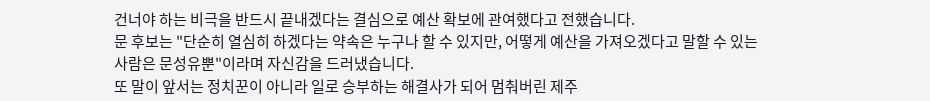건너야 하는 비극을 반드시 끝내겠다는 결심으로 예산 확보에 관여했다고 전했습니다.
문 후보는 "단순히 열심히 하겠다는 약속은 누구나 할 수 있지만, 어떻게 예산을 가져오겠다고 말할 수 있는 사람은 문성유뿐"이라며 자신감을 드러냈습니다.
또 말이 앞서는 정치꾼이 아니라 일로 승부하는 해결사가 되어 멈춰버린 제주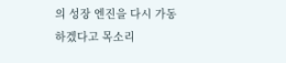의 성장 엔진을 다시 가동하겠다고 목소리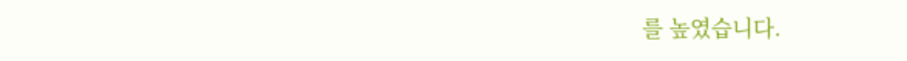를 높였습니다.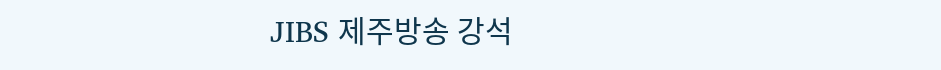JIBS 제주방송 강석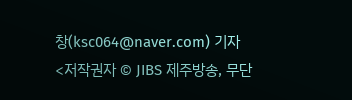창(ksc064@naver.com) 기자
<저작권자 © JIBS 제주방송, 무단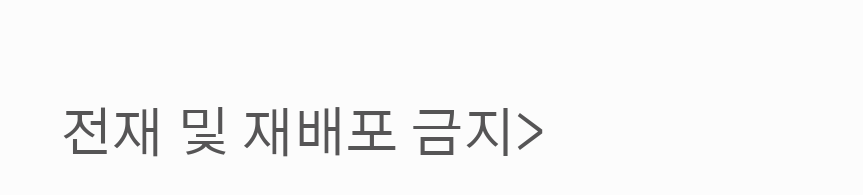전재 및 재배포 금지>